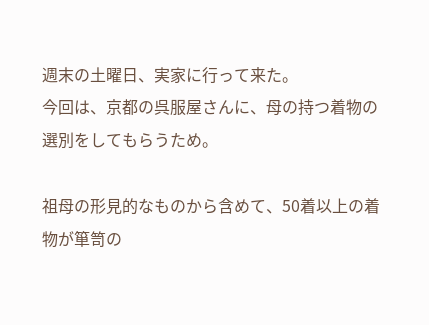週末の土曜日、実家に行って来た。
今回は、京都の呉服屋さんに、母の持つ着物の選別をしてもらうため。

祖母の形見的なものから含めて、50着以上の着物が箪笥の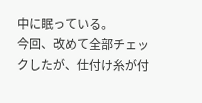中に眠っている。
今回、改めて全部チェックしたが、仕付け糸が付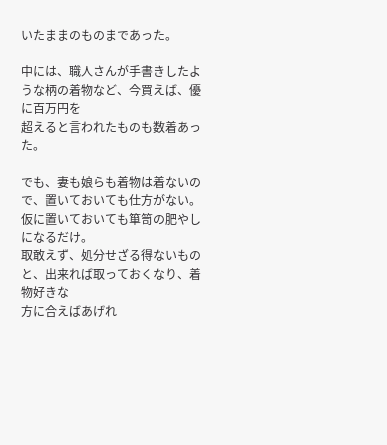いたままのものまであった。

中には、職人さんが手書きしたような柄の着物など、今買えば、優に百万円を
超えると言われたものも数着あった。

でも、妻も娘らも着物は着ないので、置いておいても仕方がない。
仮に置いておいても箪笥の肥やしになるだけ。
取敢えず、処分せざる得ないものと、出来れば取っておくなり、着物好きな
方に合えばあげれ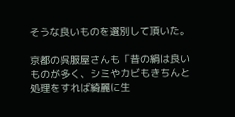そうな良いものを選別して頂いた。

京都の呉服屋さんも「昔の絹は良いものが多く、シミやカビもきちんと
処理をすれば綺麗に生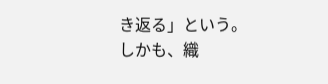き返る」という。
しかも、織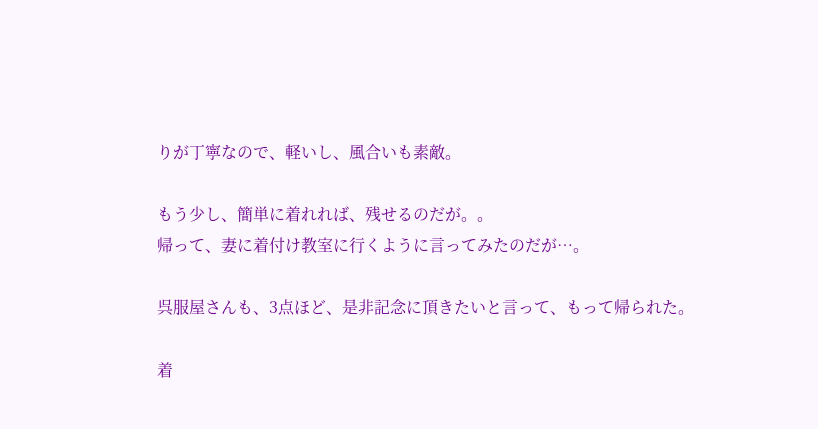りが丁寧なので、軽いし、風合いも素敵。

もう少し、簡単に着れれば、残せるのだが。。
帰って、妻に着付け教室に行くように言ってみたのだが…。

呉服屋さんも、3点ほど、是非記念に頂きたいと言って、もって帰られた。

着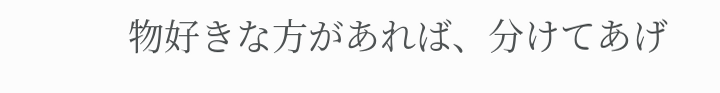物好きな方があれば、分けてあげ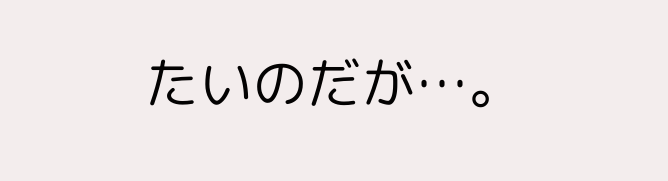たいのだが…。